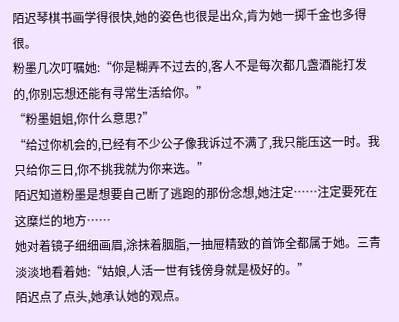陌迟琴棋书画学得很快,她的姿色也很是出众,肯为她一掷千金也多得很。
粉墨几次叮嘱她:“你是糊弄不过去的,客人不是每次都几盏酒能打发的,你别忘想还能有寻常生活给你。”
“粉墨姐姐,你什么意思?”
“给过你机会的,已经有不少公子像我诉过不满了,我只能压这一时。我只给你三日,你不挑我就为你来选。”
陌迟知道粉墨是想要自己断了逃跑的那份念想,她注定……注定要死在这糜烂的地方……
她对着镜子细细画眉,涂抹着胭脂,一抽屉精致的首饰全都属于她。三青淡淡地看着她:“姑娘,人活一世有钱傍身就是极好的。”
陌迟点了点头,她承认她的观点。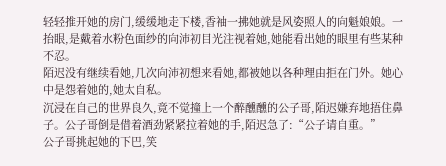轻轻推开她的房门,缓缓地走下楼,香袖一拂她就是风姿照人的向魁娘娘。一抬眼,是戴着水粉色面纱的向沛初目光注视着她,她能看出她的眼里有些某种不忍。
陌迟没有继续看她,几次向沛初想来看她,都被她以各种理由拒在门外。她心中是怨着她的,她太自私。
沉浸在自己的世界良久,竟不觉撞上一个醉醺醺的公子哥,陌迟嫌弃地捂住鼻子。公子哥倒是借着酒劲紧紧拉着她的手,陌迟急了:“公子请自重。”
公子哥挑起她的下巴,笑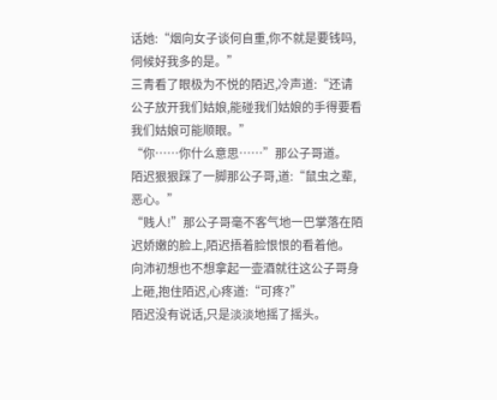话她:“烟向女子谈何自重,你不就是要钱吗,伺候好我多的是。”
三青看了眼极为不悦的陌迟,冷声道:“还请公子放开我们姑娘,能碰我们姑娘的手得要看我们姑娘可能顺眼。”
“你……你什么意思……”那公子哥道。
陌迟狠狠踩了一脚那公子哥,道:“鼠虫之辈,恶心。”
“贱人!”那公子哥毫不客气地一巴掌落在陌迟娇嫩的脸上,陌迟捂着脸恨恨的看着他。
向沛初想也不想拿起一壶酒就往这公子哥身上砸,抱住陌迟,心疼道:“可疼?”
陌迟没有说话,只是淡淡地摇了摇头。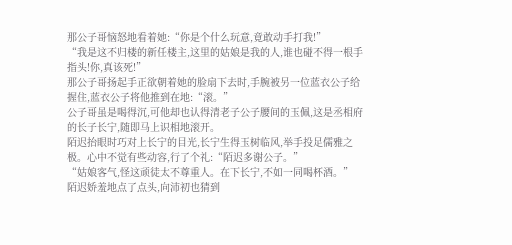那公子哥恼怒地看着她:“你是个什么玩意,竟敢动手打我!”
“我是这不归楼的新任楼主,这里的姑娘是我的人,谁也碰不得一根手指头!你,真该死!”
那公子哥扬起手正欲朝着她的脸扇下去时,手腕被另一位蓝衣公子给握住,蓝衣公子将他推到在地:“滚。”
公子哥虽是喝得沉,可他却也认得清老子公子腰间的玉佩,这是丞相府的长子长宁,随即马上识相地滚开。
陌迟抬眼时巧对上长宁的目光,长宁生得玉树临风,举手投足儒雅之极。心中不觉有些动容,行了个礼:“陌迟多谢公子。”
“姑娘客气,怪这顽徒太不尊重人。在下长宁,不如一同喝杯酒。”
陌迟娇羞地点了点头,向沛初也猜到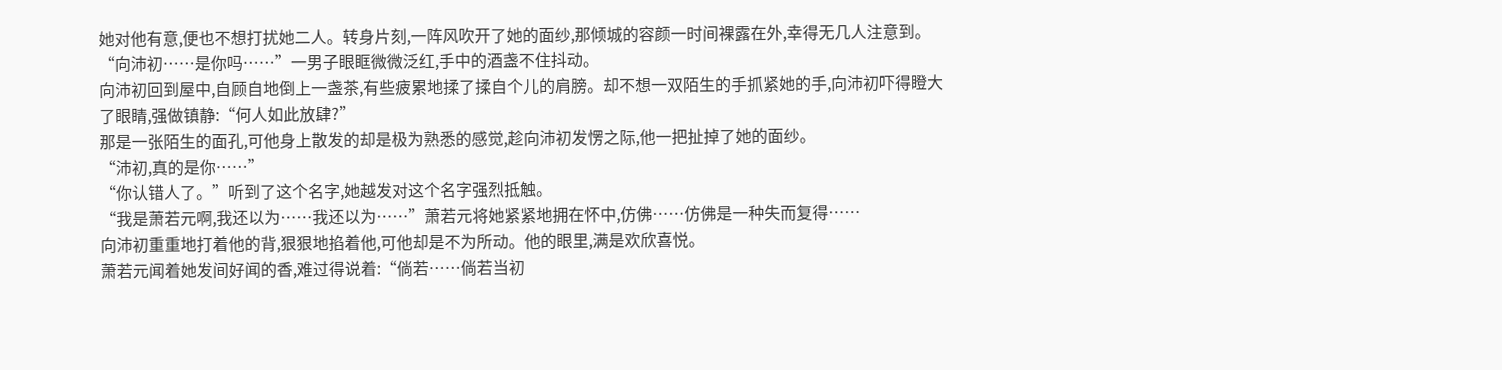她对他有意,便也不想打扰她二人。转身片刻,一阵风吹开了她的面纱,那倾城的容颜一时间裸露在外,幸得无几人注意到。
“向沛初……是你吗……”一男子眼眶微微泛红,手中的酒盏不住抖动。
向沛初回到屋中,自顾自地倒上一盏茶,有些疲累地揉了揉自个儿的肩膀。却不想一双陌生的手抓紧她的手,向沛初吓得瞪大了眼睛,强做镇静:“何人如此放肆?”
那是一张陌生的面孔,可他身上散发的却是极为熟悉的感觉,趁向沛初发愣之际,他一把扯掉了她的面纱。
“沛初,真的是你……”
“你认错人了。”听到了这个名字,她越发对这个名字强烈抵触。
“我是萧若元啊,我还以为……我还以为……”萧若元将她紧紧地拥在怀中,仿佛……仿佛是一种失而复得……
向沛初重重地打着他的背,狠狠地掐着他,可他却是不为所动。他的眼里,满是欢欣喜悦。
萧若元闻着她发间好闻的香,难过得说着:“倘若……倘若当初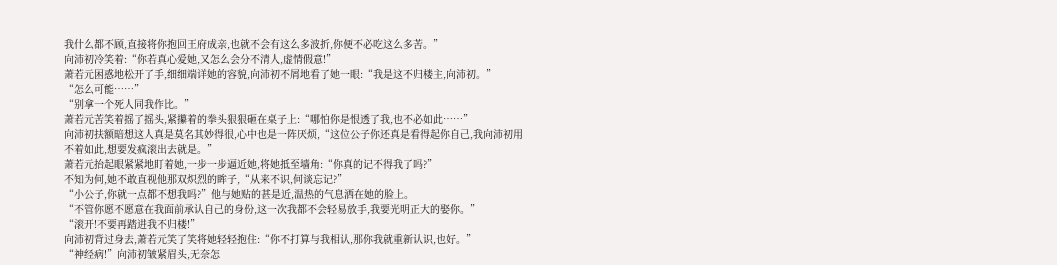我什么都不顾,直接将你抱回王府成亲,也就不会有这么多波折,你便不必吃这么多苦。”
向沛初冷笑着:“你若真心爱她,又怎么会分不清人,虚情假意!”
萧若元困惑地松开了手,细细端详她的容貌,向沛初不屑地看了她一眼:“我是这不归楼主,向沛初。”
“怎么可能……”
“别拿一个死人同我作比。”
萧若元苦笑着摇了摇头,紧攥着的拳头狠狠砸在桌子上:“哪怕你是恨透了我,也不必如此……”
向沛初扶额暗想这人真是莫名其妙得很,心中也是一阵厌烦,“这位公子你还真是看得起你自己,我向沛初用不着如此,想要发疯滚出去就是。”
萧若元抬起眼紧紧地盯着她,一步一步逼近她,将她抵至墙角:“你真的记不得我了吗?”
不知为何,她不敢直视他那双炽烈的眸子,“从来不识,何谈忘记?”
“小公子,你就一点都不想我吗?”他与她贴的甚是近,温热的气息洒在她的脸上。
“不管你愿不愿意在我面前承认自己的身份,这一次我都不会轻易放手,我要光明正大的娶你。”
“滚开!不要再踏进我不归楼!”
向沛初背过身去,萧若元笑了笑将她轻轻抱住:“你不打算与我相认,那你我就重新认识,也好。”
“神经病!”向沛初皱紧眉头,无奈怎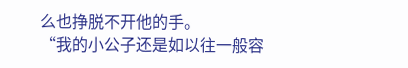么也挣脱不开他的手。
“我的小公子还是如以往一般容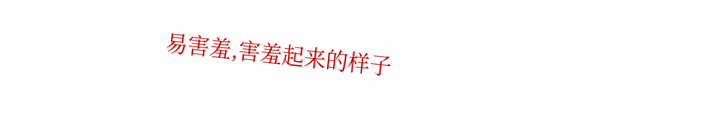易害羞,害羞起来的样子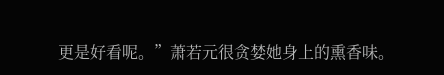更是好看呢。”萧若元很贪婪她身上的熏香味。